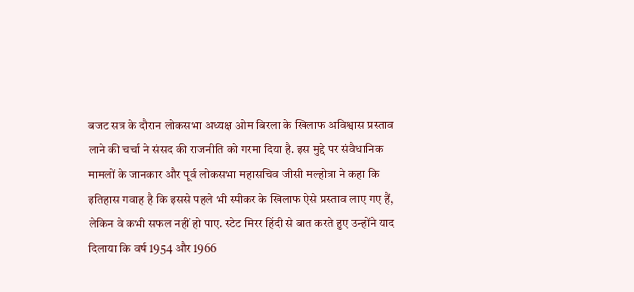बजट सत्र के दौरान लोकसभा अध्यक्ष ओम बिरला के खिलाफ अविश्वास प्रस्ताव लाने की चर्चा ने संसद की राजनीति को गरमा दिया है. इस मुद्दे पर संवैधानिक मामलों के जानकार और पूर्व लोकसभा महासचिव जीसी मल्होत्रा ने कहा कि इतिहास गवाह है कि इससे पहले भी स्पीकर के खिलाफ ऐसे प्रस्ताव लाए गए हैं, लेकिन वे कभी सफल नहीं हो पाए. स्टेट मिरर हिंदी से बात करते हुए उन्होंने याद दिलाया कि वर्ष 1954 और 1966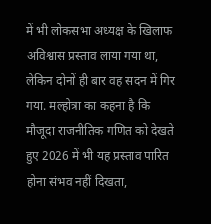में भी लोकसभा अध्यक्ष के खिलाफ अविश्वास प्रस्ताव लाया गया था, लेकिन दोनों ही बार वह सदन में गिर गया. मल्होत्रा का कहना है कि मौजूदा राजनीतिक गणित को देखते हुए 2026 में भी यह प्रस्ताव पारित होना संभव नहीं दिखता,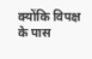क्योंकि विपक्ष के पास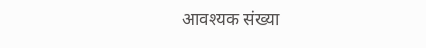आवश्यक संख्या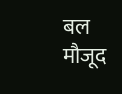बल मौजूद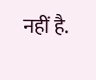नहीं है.